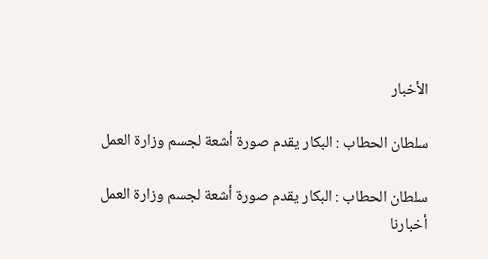الأخبار

سلطان الحطاب : البكار يقدم صورة أشعة لجسم وزارة العمل

سلطان الحطاب : البكار يقدم صورة أشعة لجسم وزارة العمل
أخبارنا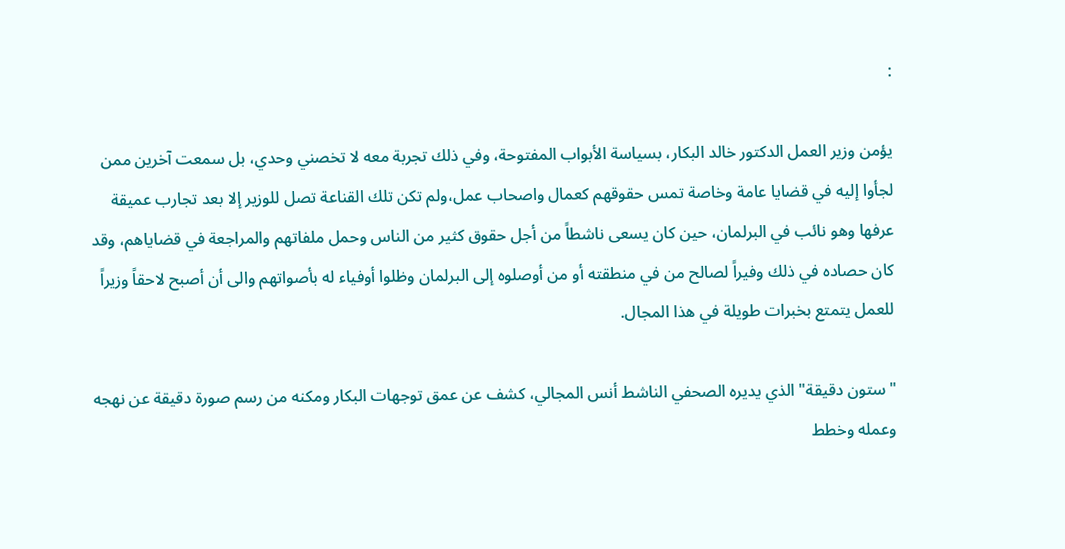:

يؤمن وزير العمل الدكتور خالد البكار، بسياسة الأبواب المفتوحة، وفي ذلك تجربة معه لا تخصني وحدي، بل سمعت آخرين ممن لجأوا إليه في قضايا عامة وخاصة تمس حقوقهم كعمال واصحاب عمل،ولم تكن تلك القناعة تصل للوزير إلا بعد تجارب عميقة عرفها وهو نائب في البرلمان، حين كان يسعى ناشطاً من أجل حقوق كثير من الناس وحمل ملفاتهم والمراجعة في قضاياهم، وقد كان حصاده في ذلك وفيراً لصالح من في منطقته أو من أوصلوه إلى البرلمان وظلوا أوفياء له بأصواتهم والى أن أصبح لاحقاً وزيراً للعمل يتمتع بخبرات طويلة في هذا المجال.

"ستون دقيقة" الذي يديره الصحفي الناشط أنس المجالي، كشف عن عمق توجهات البكار ومكنه من رسم صورة دقيقة عن نهجه وعمله وخطط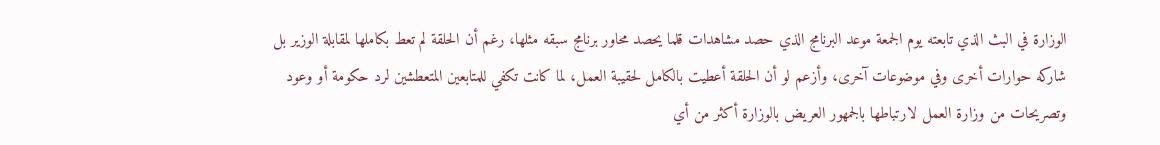الوزارة في البث الذي تابعته يوم الجمعة موعد البرنامج الذي حصد مشاهدات قلما يحصد محاور برنامج سبقه مثلها، رغم أن الحلقة لم تعط بكاملها لمقابلة الوزير بل شاركه حوارات أخرى وفي موضوعات آخرى، وأزعم لو أن الحلقة أعطيت بالكامل لحقيبة العمل، لما كانت تكفي للمتابعين المتعطشين لرد حكومة أو وعود وتصريحات من وزارة العمل لارتباطها بالجمهور العريض بالوزارة أكثر من أي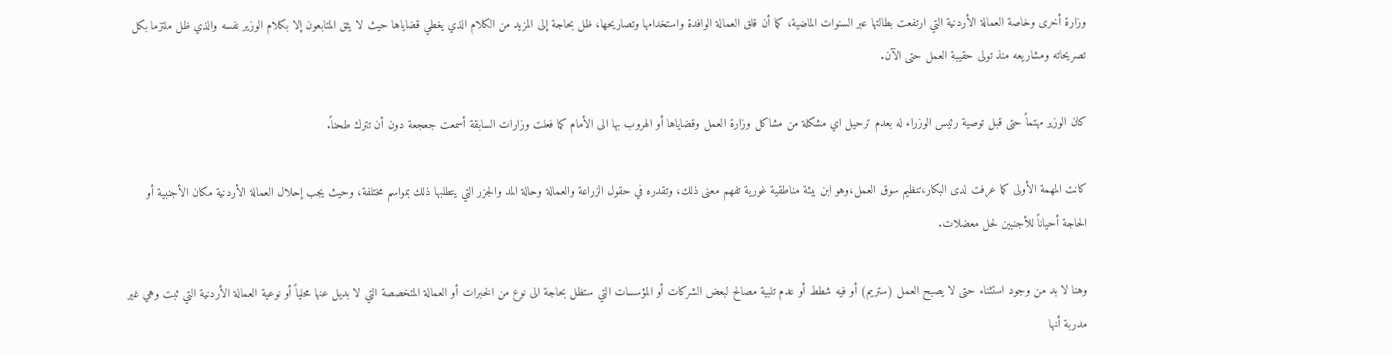وزارة أخرى وخاصة العمالة الأردنية التي ارتفعت بطالتها عبر السنوات الماضية، كما أن قلق العمالة الوافدة واستخدامها وتصاريحها، ظل بحاجة إلى المزيد من الكلام الذي يغطي قضاياها حيث لا يثق المتابعون إلا بكلام الوزير نفسه والذي ظل ملتزما بكل تصريحاته ومشاريعه منذ تولى حقيبة العمل حتى الآن.

كان الوزير مهتماً حتى قبل توصية رئيس الوزراء له بعدم ترحيل اي مشكلة من مشاكل وزارة العمل وقضاياها أو الهروب بها الى الأمام كما فعلت وزارات السابقة أسمعت جعجعة دون أن تترك طحناً.

كانت المهمة الأولى كما عرفت لدى البكار،تنظيم سوق العمل،وهو ابن بيئة مناطقية غورية تفهم معنى ذلك، وتقدره في حقول الزراعة والعمالة وحالة المد والجزر التي يتطلبها ذلك بمواسم مختلفة، وحيث يجب إحلال العمالة الأردنية مكان الأجنبية أو الحاجة أحياناً للأجنبين لحل معضلات.

وهنا لا بد من وجود استثناء حتى لا يصبح العمل (ستريم) أو فيه شطط أو عدم تلبية مصالح لبعض الشركات أو المؤسسات التي ستظل بحاجة الى نوع من الخبرات أو العمالة المتخصصة التي لا بديل عنها محلياً أو نوعية العمالة الأردنية التي ثبت وهي غير مدربة أنها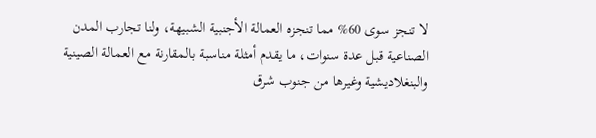لا تنجز سوى 60% مما تنجزه العمالة الأجنبية الشبيهة، ولنا تجارب المدن الصناعية قبل عدة سنوات، ما يقدم أمثلة مناسبة بالمقارنة مع العمالة الصينية والبنغلاديشية وغيرها من جنوب شرق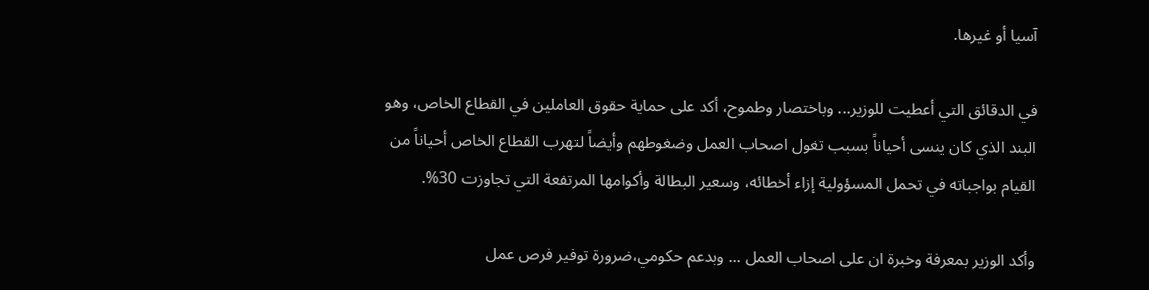آسيا أو غيرها.

في الدقائق التي أعطيت للوزير... وباختصار وطموح، أكد على حماية حقوق العاملين في القطاع الخاص، وهو البند الذي كان ينسى أحياناً بسبب تغول اصحاب العمل وضغوطهم وأيضاً لتهرب القطاع الخاص أحياناً من القيام بواجباته في تحمل المسؤولية إزاء أخطائه، وسعير البطالة وأكوامها المرتفعة التي تجاوزت 30%.

وأكد الوزير بمعرفة وخبرة ان على اصحاب العمل ... وبدعم حكومي،ضرورة توفير فرص عمل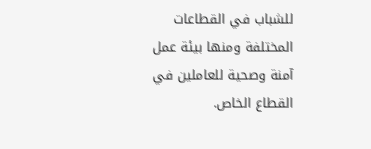للشباب في القطاعات المختلفة ومنها بيئة عمل آمنة وصحية للعاملين في القطاع الخاص.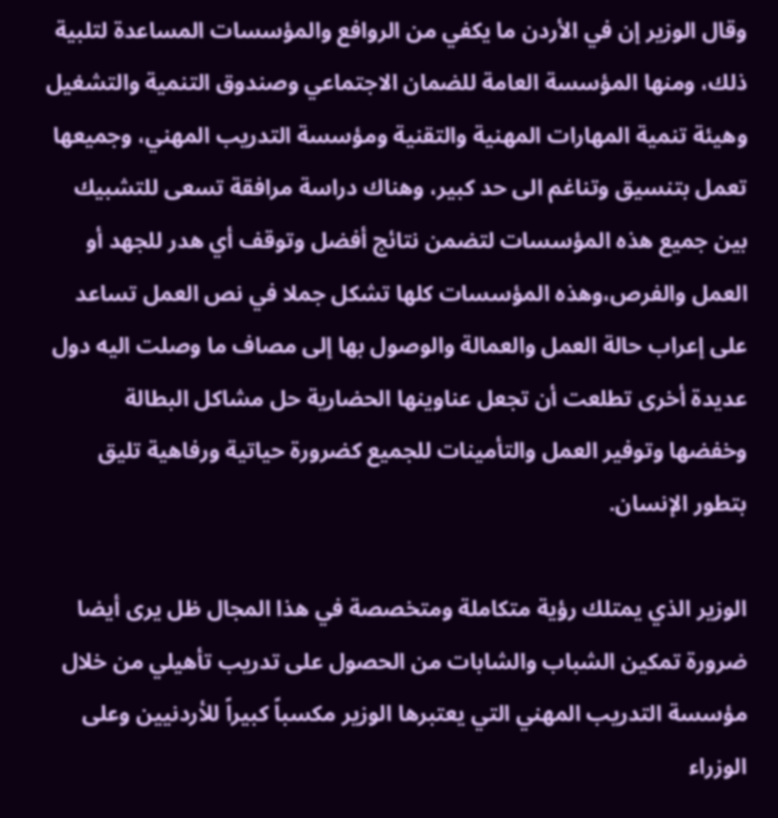وقال الوزير إن في الأردن ما يكفي من الروافع والمؤسسات المساعدة لتلبية ذلك، ومنها المؤسسة العامة للضمان الاجتماعي وصندوق التنمية والتشغيل وهيئة تنمية المهارات المهنية والتقنية ومؤسسة التدريب المهني، وجميعها تعمل بتنسيق وتناغم الى حد كبير، وهناك دراسة مرافقة تسعى للتشبيك بين جميع هذه المؤسسات لتضمن نتائج أفضل وتوقف أي هدر للجهد أو العمل والفرص،وهذه المؤسسات كلها تشكل جملا في نص العمل تساعد على إعراب حالة العمل والعمالة والوصول بها إلى مصاف ما وصلت اليه دول عديدة أخرى تطلعت أن تجعل عناوينها الحضارية حل مشاكل البطالة وخفضها وتوفير العمل والتأمينات للجميع كضرورة حياتية ورفاهية تليق بتطور الإنسان.

الوزير الذي يمتلك رؤية متكاملة ومتخصصة في هذا المجال ظل يرى أيضا ضرورة تمكين الشباب والشابات من الحصول على تدريب تأهيلي من خلال مؤسسة التدريب المهني التي يعتبرها الوزير مكسباً كبيراً للأردنيين وعلى الوزراء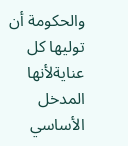والحكومة أن توليها كل عنايةلأنها المدخل الأساسي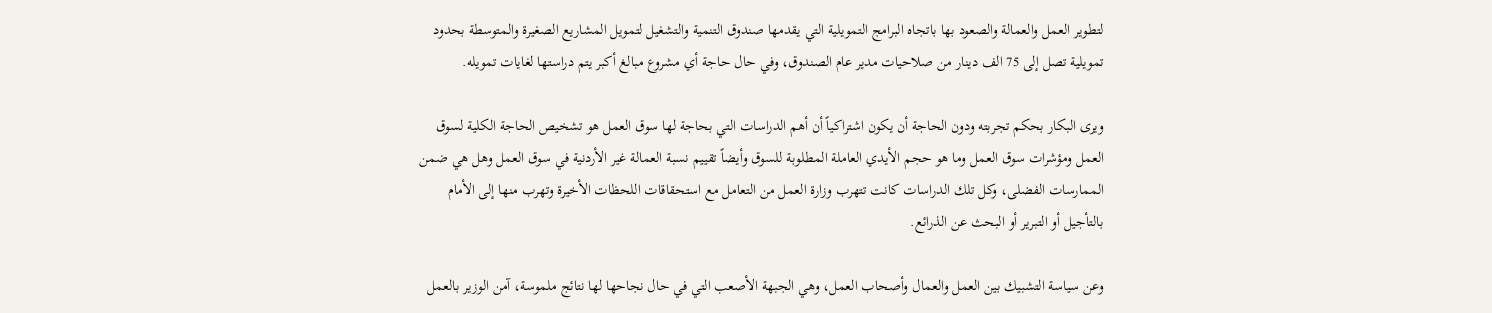لتطوير العمل والعمالة والصعود بها باتجاه البرامج التمويلية التي يقدمها صندوق التنمية والتشغيل لتمويل المشاريع الصغيرة والمتوسطة بحدود تمويلية تصل إلى 75 الف دينار من صلاحيات مدير عام الصندوق، وفي حال حاجة أي مشروع مبالغ أكبر يتم دراستها لغايات تمويله.

ويرى البكار بحكم تجربته ودون الحاجة أن يكون اشتراكياً أن أهم الدراسات التي بحاجة لها سوق العمل هو تشخيص الحاجة الكلية لسوق العمل ومؤشرات سوق العمل وما هو حجم الأيدي العاملة المطلوبة للسوق وأيضاً تقييم نسبة العمالة غير الأردنية في سوق العمل وهل هي ضمن الممارسات الفضلى، وكل تلك الدراسات كانت تتهرب وزارة العمل من التعامل مع استحقاقات اللحظات الأخيرة وتهرب منها إلى الأمام بالتأجيل أو التبرير أو البحث عن الذرائع.

وعن سياسة التشبيك بين العمل والعمال وأصحاب العمل، وهي الجبهة الأصعب التي في حال نجاحها لها نتائج ملموسة، آمن الوزير بالعمل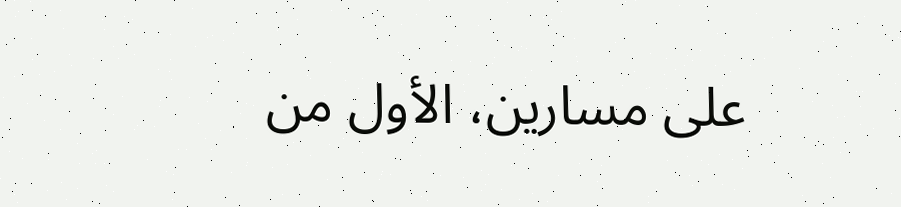على مسارين، الأول من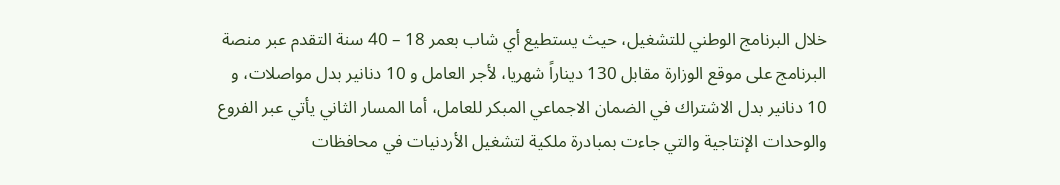خلال البرنامج الوطني للتشغيل، حيث يستطيع أي شاب بعمر 18 – 40 سنة التقدم عبر منصة البرنامج على موقع الوزارة مقابل 130 ديناراً شهريا، لأجر العامل و 10 دنانير بدل مواصلات، و 10 دنانير بدل الاشتراك في الضمان الاجماعي المبكر للعامل، أما المسار الثاني يأتي عبر الفروع والوحدات الإنتاجية والتي جاءت بمبادرة ملكية لتشغيل الأردنيات في محافظات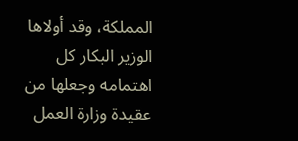المملكة، وقد أولاها الوزير البكار كل اهتمامه وجعلها من عقيدة وزارة العمل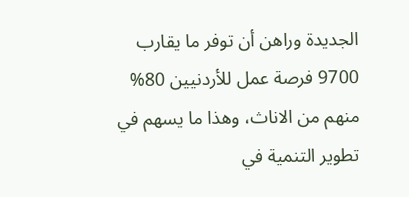الجديدة وراهن أن توفر ما يقارب 9700 فرصة عمل للأردنيين 80% منهم من الاناث، وهذا ما يسهم في تطوير التنمية في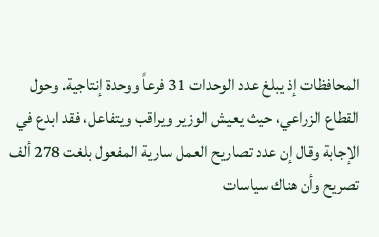المحافظات إذ يبلغ عدد الوحدات 31 فرعاً ووحدة إنتاجية. وحول القطاع الزراعي، حيث يعيش الوزير ويراقب ويتفاعل، فقد ابدع في الإجابة وقال إن عدد تصاريح العمل سارية المفعول بلغت 278 ألف تصريح وأن هناك سياسات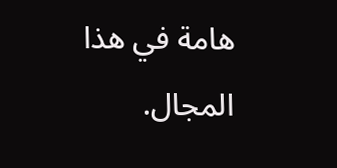هامة في هذا المجال.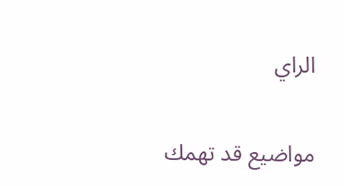الراي

مواضيع قد تهمك